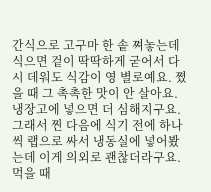간식으로 고구마 한 솥 쪄놓는데 식으면 겉이 딱딱하게 굳어서 다시 데워도 식감이 영 별로예요. 쪘을 때 그 촉촉한 맛이 안 살아요. 냉장고에 넣으면 더 심해지구요.
그래서 찐 다음에 식기 전에 하나씩 랩으로 싸서 냉동실에 넣어봤는데 이게 의외로 괜찮더라구요. 먹을 때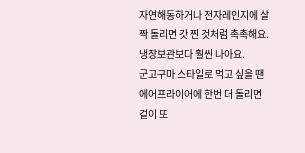자연해동하거나 전자레인지에 살짝 돌리면 갓 찐 것처럼 촉촉해요. 냉장보관보다 훨씬 나아요.
군고구마 스타일로 먹고 싶을 땐 에어프라이어에 한번 더 돌리면 겉이 또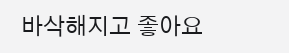바삭해지고 좋아요